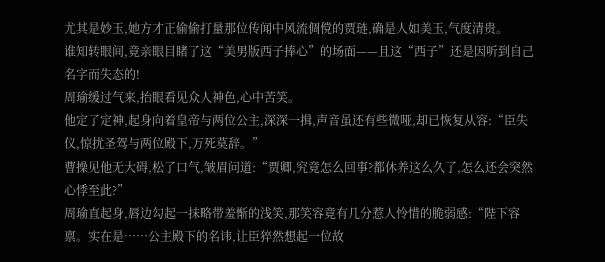尤其是妙玉,她方才正偷偷打量那位传闻中风流倜傥的贾琏,确是人如美玉,气度清贵。
谁知转眼间,竟亲眼目睹了这“美男版西子捧心”的场面——且这“西子”还是因听到自己名字而失态的!
周瑜缓过气来,抬眼看见众人神色,心中苦笑。
他定了定神,起身向着皇帝与两位公主,深深一揖,声音虽还有些微哑,却已恢复从容:“臣失仪,惊扰圣驾与两位殿下,万死莫辞。”
曹操见他无大碍,松了口气,皱眉问道:“贾卿,究竟怎么回事?都休养这么久了,怎么还会突然心悸至此?”
周瑜直起身,唇边勾起一抹略带羞惭的浅笑,那笑容竟有几分惹人怜惜的脆弱感:“陛下容禀。实在是……公主殿下的名讳,让臣猝然想起一位故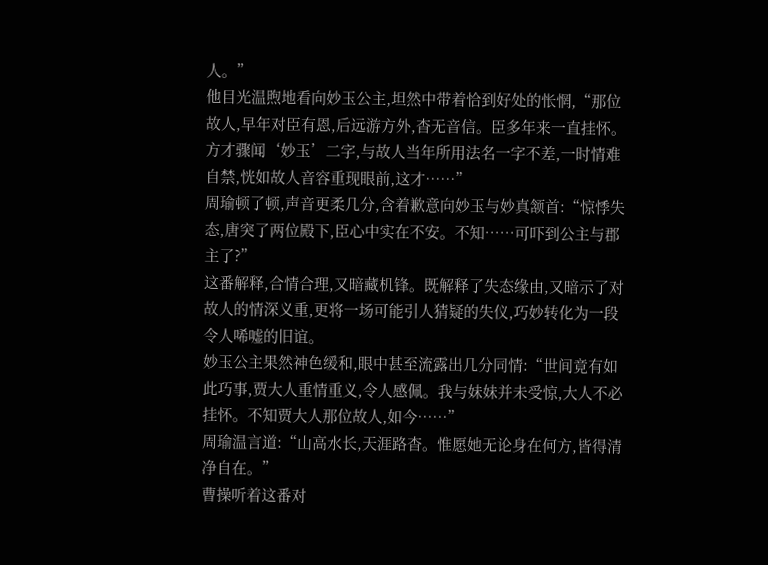人。”
他目光温煦地看向妙玉公主,坦然中带着恰到好处的怅惘,“那位故人,早年对臣有恩,后远游方外,杳无音信。臣多年来一直挂怀。方才骤闻‘妙玉’二字,与故人当年所用法名一字不差,一时情难自禁,恍如故人音容重现眼前,这才……”
周瑜顿了顿,声音更柔几分,含着歉意向妙玉与妙真颔首:“惊悸失态,唐突了两位殿下,臣心中实在不安。不知……可吓到公主与郡主了?”
这番解释,合情合理,又暗藏机锋。既解释了失态缘由,又暗示了对故人的情深义重,更将一场可能引人猜疑的失仪,巧妙转化为一段令人唏嘘的旧谊。
妙玉公主果然神色缓和,眼中甚至流露出几分同情:“世间竟有如此巧事,贾大人重情重义,令人感佩。我与妹妹并未受惊,大人不必挂怀。不知贾大人那位故人,如今……”
周瑜温言道:“山高水长,天涯路杳。惟愿她无论身在何方,皆得清净自在。”
曹操听着这番对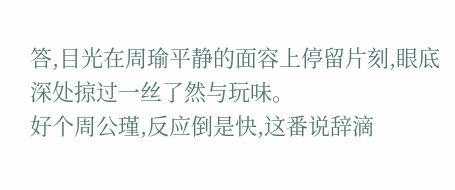答,目光在周瑜平静的面容上停留片刻,眼底深处掠过一丝了然与玩味。
好个周公瑾,反应倒是快,这番说辞滴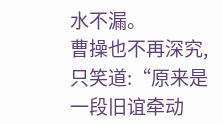水不漏。
曹操也不再深究,只笑道:“原来是一段旧谊牵动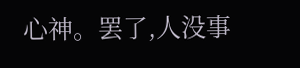心神。罢了,人没事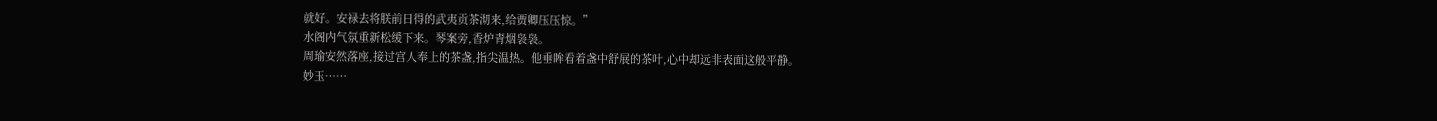就好。安禄去将朕前日得的武夷贡茶沏来,给贾卿压压惊。”
水阁内气氛重新松缓下来。琴案旁,香炉青烟袅袅。
周瑜安然落座,接过宫人奉上的茶盏,指尖温热。他垂眸看着盏中舒展的茶叶,心中却远非表面这般平静。
妙玉……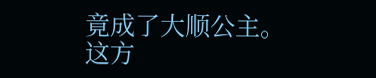竟成了大顺公主。
这方